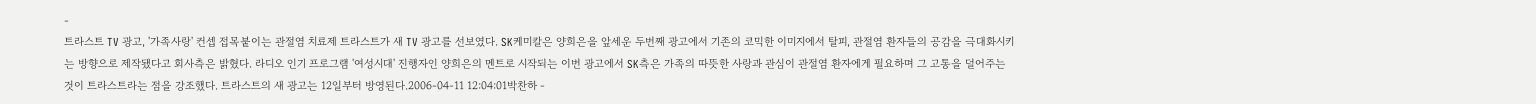-
트라스트 TV 광고, '가족사랑' 컨셉 접목붙이는 관절염 치료제 트라스트가 새 TV 광고를 선보였다. SK케미칼은 양희은을 앞세운 두번째 광고에서 기존의 코믹한 이미지에서 탈피, 관절염 환자들의 공감을 극대화시키는 방향으로 제작됐다고 회사측은 밝혔다. 라디오 인기 프로그램 '여성시대' 진행자인 양희은의 멘트로 시작되는 이번 광고에서 SK측은 가족의 따뜻한 사랑과 관심이 관절염 환자에게 필요하며 그 고통을 덜어주는 것이 트라스트라는 점을 강조했다. 트라스트의 새 광고는 12일부터 방영된다.2006-04-11 12:04:01박찬하 -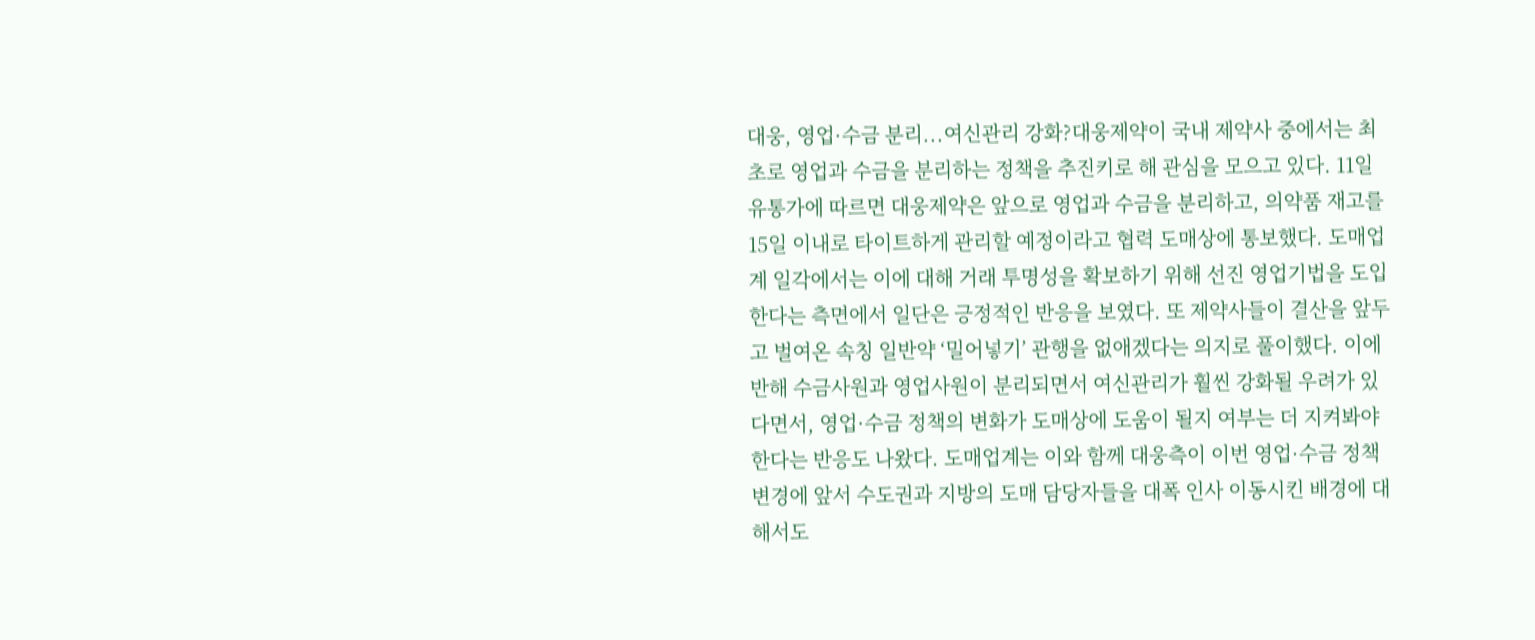대웅, 영업·수금 분리...여신관리 강화?대웅제약이 국내 제약사 중에서는 최초로 영업과 수금을 분리하는 정책을 추진키로 해 관심을 모으고 있다. 11일 유통가에 따르면 대웅제약은 앞으로 영업과 수금을 분리하고, 의약품 재고를 15일 이내로 타이트하게 관리할 예정이라고 협력 도매상에 통보했다. 도매업계 일각에서는 이에 대해 거래 투명성을 확보하기 위해 선진 영업기법을 도입한다는 측면에서 일단은 긍정적인 반응을 보였다. 또 제약사들이 결산을 앞두고 벌여온 속칭 일반약 ‘밀어넣기’ 관행을 없애겠다는 의지로 풀이했다. 이에 반해 수금사원과 영업사원이 분리되면서 여신관리가 훨씬 강화될 우려가 있다면서, 영업·수금 정책의 변화가 도매상에 도움이 될지 여부는 더 지켜봐야 한다는 반응도 나왔다. 도매업계는 이와 함께 대웅측이 이번 영업·수금 정책 변경에 앞서 수도권과 지방의 도매 담당자들을 대폭 인사 이동시킨 배경에 대해서도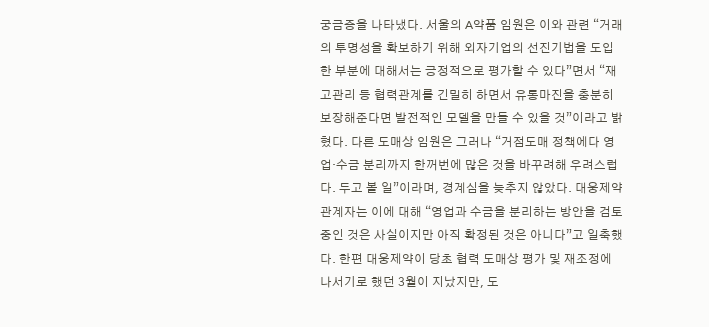궁금증을 나타냈다. 서울의 A약품 임원은 이와 관련 “거래의 투명성을 확보하기 위해 외자기업의 선진기법을 도입한 부분에 대해서는 긍정적으로 평가할 수 있다”면서 “재고관리 등 협력관계를 긴밀히 하면서 유통마진을 충분히 보장해준다면 발전적인 모델을 만들 수 있을 것”이라고 밝혔다. 다른 도매상 임원은 그러나 “거점도매 정책에다 영업·수금 분리까지 한꺼번에 많은 것을 바꾸려해 우려스럽다. 두고 볼 일”이라며, 경계심을 늦추지 않았다. 대웅제약 관계자는 이에 대해 “영업과 수금을 분리하는 방안을 검토 중인 것은 사실이지만 아직 확정된 것은 아니다”고 일축했다. 한편 대웅제약이 당초 협력 도매상 평가 및 재조정에 나서기로 했던 3월이 지났지만, 도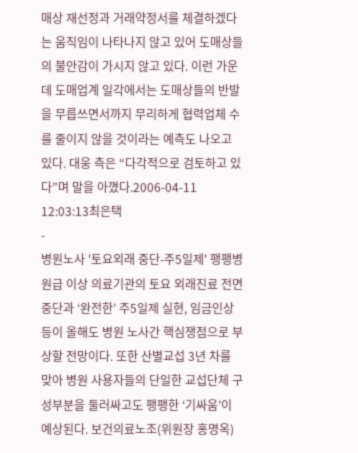매상 재선정과 거래약정서를 체결하겠다는 움직임이 나타나지 않고 있어 도매상들의 불안감이 가시지 않고 있다. 이런 가운데 도매업계 일각에서는 도매상들의 반발을 무릅쓰면서까지 무리하게 협력업체 수를 줄이지 않을 것이라는 예측도 나오고 있다. 대웅 측은 “다각적으로 검토하고 있다”며 말을 아꼈다.2006-04-11 12:03:13최은택
-
병원노사 '토요외래 중단-주5일제' 팽팽병원급 이상 의료기관의 토요 외래진료 전면 중단과 ‘완전한’ 주5일제 실현, 임금인상 등이 올해도 병원 노사간 핵심쟁점으로 부상할 전망이다. 또한 산별교섭 3년 차를 맞아 병원 사용자들의 단일한 교섭단체 구성부분을 둘러싸고도 팽팽한 ‘기싸움’이 예상된다. 보건의료노조(위원장 홍명옥)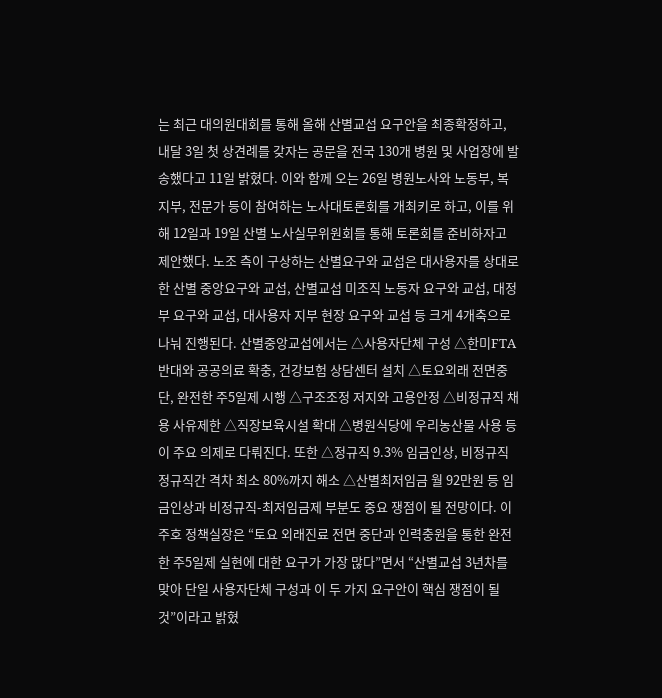는 최근 대의원대회를 통해 올해 산별교섭 요구안을 최종확정하고, 내달 3일 첫 상견례를 갖자는 공문을 전국 130개 병원 및 사업장에 발송했다고 11일 밝혔다. 이와 함께 오는 26일 병원노사와 노동부, 복지부, 전문가 등이 참여하는 노사대토론회를 개최키로 하고, 이를 위해 12일과 19일 산별 노사실무위원회를 통해 토론회를 준비하자고 제안했다. 노조 측이 구상하는 산별요구와 교섭은 대사용자를 상대로 한 산별 중앙요구와 교섭, 산별교섭 미조직 노동자 요구와 교섭, 대정부 요구와 교섭, 대사용자 지부 현장 요구와 교섭 등 크게 4개축으로 나눠 진행된다. 산별중앙교섭에서는 △사용자단체 구성 △한미FTA반대와 공공의료 확충, 건강보험 상담센터 설치 △토요외래 전면중단, 완전한 주5일제 시행 △구조조정 저지와 고용안정 △비정규직 채용 사유제한 △직장보육시설 확대 △병원식당에 우리농산물 사용 등이 주요 의제로 다뤄진다. 또한 △정규직 9.3% 임금인상, 비정규직 정규직간 격차 최소 80%까지 해소 △산별최저임금 월 92만원 등 임금인상과 비정규직-최저임금제 부분도 중요 쟁점이 될 전망이다. 이주호 정책실장은 “토요 외래진료 전면 중단과 인력충원을 통한 완전한 주5일제 실현에 대한 요구가 가장 많다”면서 “산별교섭 3년차를 맞아 단일 사용자단체 구성과 이 두 가지 요구안이 핵심 쟁점이 될 것”이라고 밝혔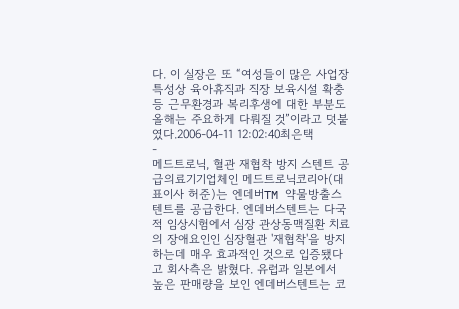다. 이 실장은 또 “여성들이 많은 사업장 특성상 육아휴직과 직장 보육시설 확충 등 근무환경과 복리후생에 대한 부분도 올해는 주요하게 다뤄질 것”이라고 덧붙였다.2006-04-11 12:02:40최은택
-
메드트로닉, 혈관 재협착 방지 스텐트 공급의료기기업체인 메드트로닉코리아(대표이사 허준)는 엔데버TM 약물방출스텐트를 공급한다. 엔데버스텐트는 다국적 임상시험에서 심장 관상동맥질환 치료의 장애요인인 심장혈관 '재협착'을 방지하는데 매우 효과적인 것으로 입증됐다고 회사측은 밝혔다. 유럽과 일본에서 높은 판매량을 보인 엔데버스텐트는 코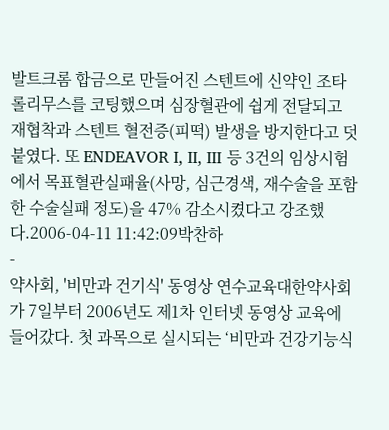발트크롬 합금으로 만들어진 스텐트에 신약인 조타롤리무스를 코팅했으며 심장혈관에 쉽게 전달되고 재협착과 스텐트 혈전증(피떡) 발생을 방지한다고 덧붙였다. 또 ENDEAVOR I, II, III 등 3건의 임상시험에서 목표혈관실패율(사망, 심근경색, 재수술을 포함한 수술실패 정도)을 47% 감소시켰다고 강조했다.2006-04-11 11:42:09박찬하
-
약사회, '비만과 건기식' 동영상 연수교육대한약사회가 7일부터 2006년도 제1차 인터넷 동영상 교육에 들어갔다. 첫 과목으로 실시되는 ‘비만과 건강기능식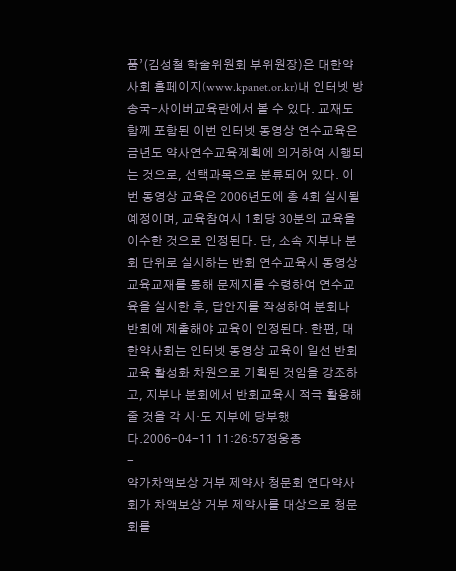품’(김성철 학술위원회 부위원장)은 대한약사회 홈페이지(www.kpanet.or.kr)내 인터넷 방송국-사이버교육란에서 볼 수 있다. 교재도 함께 포함된 이번 인터넷 동영상 연수교육은 금년도 약사연수교육계획에 의거하여 시행되는 것으로, 선택과목으로 분류되어 있다. 이번 동영상 교육은 2006년도에 총 4회 실시될 예정이며, 교육참여시 1회당 30분의 교육을 이수한 것으로 인정된다. 단, 소속 지부나 분회 단위로 실시하는 반회 연수교육시 동영상 교육교재를 통해 문제지를 수령하여 연수교육을 실시한 후, 답안지를 작성하여 분회나 반회에 제출해야 교육이 인정된다. 한편, 대한약사회는 인터넷 동영상 교육이 일선 반회교육 활성화 차원으로 기획된 것임을 강조하고, 지부나 분회에서 반회교육시 적극 활용해 줄 것을 각 시·도 지부에 당부했다.2006-04-11 11:26:57정웅종
-
약가차액보상 거부 제약사 청문회 연다약사회가 차액보상 거부 제약사를 대상으로 청문회를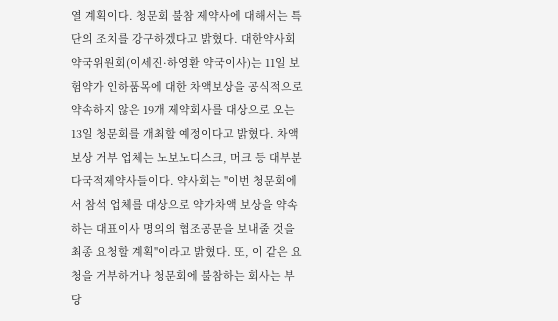열 계획이다. 청문회 불참 제약사에 대해서는 특단의 조치를 강구하겠다고 밝혔다. 대한약사회 약국위원회(이세진·하영환 약국이사)는 11일 보험약가 인하품목에 대한 차액보상을 공식적으로 약속하지 않은 19개 제약회사를 대상으로 오는 13일 청문회를 개최할 예정이다고 밝혔다. 차액보상 거부 업체는 노보노디스크, 머크 등 대부분 다국적제약사들이다. 약사회는 "이번 청문회에서 참석 업체를 대상으로 약가차액 보상을 약속하는 대표이사 명의의 협조공문을 보내줄 것을 최종 요청할 계획"이라고 밝혔다. 또, 이 같은 요청을 거부하거나 청문회에 불참하는 회사는 부당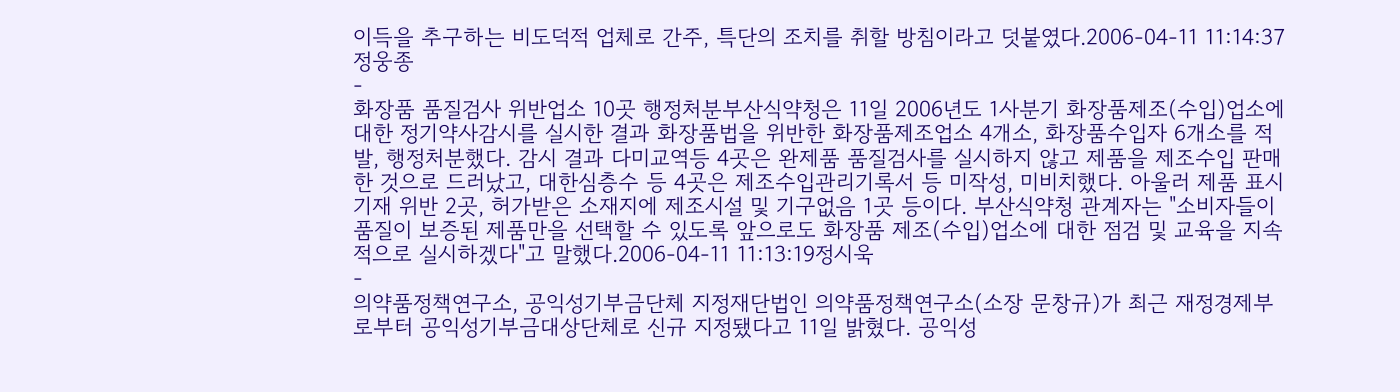이득을 추구하는 비도덕적 업체로 간주, 특단의 조치를 취할 방침이라고 덧붙였다.2006-04-11 11:14:37정웅종
-
화장품 품질검사 위반업소 10곳 행정처분부산식약청은 11일 2006년도 1사분기 화장품제조(수입)업소에 대한 정기약사감시를 실시한 결과 화장품법을 위반한 화장품제조업소 4개소, 화장품수입자 6개소를 적발, 행정처분했다. 감시 결과 다미교역등 4곳은 완제품 품질검사를 실시하지 않고 제품을 제조수입 판매한 것으로 드러났고, 대한심층수 등 4곳은 제조수입관리기록서 등 미작성, 미비치했다. 아울러 제품 표시기재 위반 2곳, 허가받은 소재지에 제조시설 및 기구없음 1곳 등이다. 부산식약청 관계자는 "소비자들이 품질이 보증된 제품만을 선택할 수 있도록 앞으로도 화장품 제조(수입)업소에 대한 점검 및 교육을 지속적으로 실시하겠다"고 말했다.2006-04-11 11:13:19정시욱
-
의약품정책연구소, 공익성기부금단체 지정재단법인 의약품정책연구소(소장 문창규)가 최근 재정경제부로부터 공익성기부금대상단체로 신규 지정됐다고 11일 밝혔다. 공익성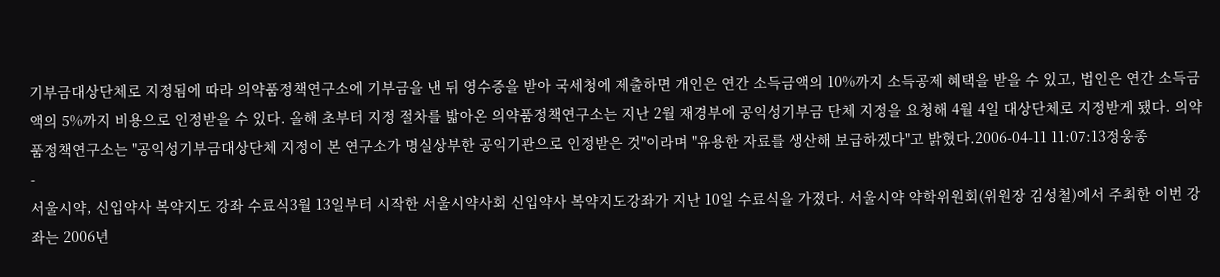기부금대상단체로 지정됨에 따라 의약품정책연구소에 기부금을 낸 뒤 영수증을 받아 국세청에 제출하면 개인은 연간 소득금액의 10%까지 소득공제 혜택을 받을 수 있고, 법인은 연간 소득금액의 5%까지 비용으로 인정받을 수 있다. 올해 초부터 지정 절차를 밟아온 의약품정책연구소는 지난 2월 재경부에 공익성기부금 단체 지정을 요청해 4월 4일 대상단체로 지정받게 됐다. 의약품정책연구소는 "공익성기부금대상단체 지정이 본 연구소가 명실상부한 공익기관으로 인정받은 것"이라며 "유용한 자료를 생산해 보급하겠다"고 밝혔다.2006-04-11 11:07:13정웅종
-
서울시약, 신입약사 복약지도 강좌 수료식3월 13일부터 시작한 서울시약사회 신입약사 복약지도강좌가 지난 10일 수료식을 가졌다. 서울시약 약학위원회(위원장 김성철)에서 주최한 이번 강좌는 2006년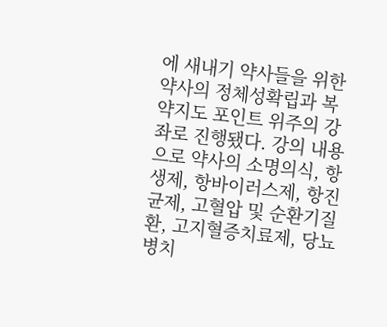에 새내기 약사들을 위한 약사의 정체성확립과 복약지도 포인트 위주의 강좌로 진행됐다. 강의 내용으로 약사의 소명의식, 항생제, 항바이러스제, 항진균제, 고혈압 및 순환기질환, 고지혈증치료제, 당뇨병치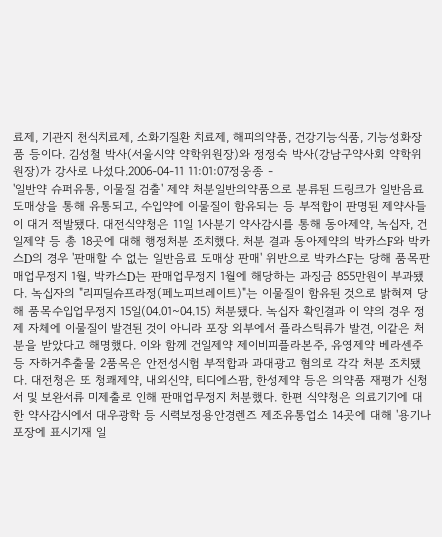료제, 기관지 천식치료제, 소화기질환 치료제, 해피의약품, 건강기능식품, 기능성화장품 등이다. 김성철 박사(서울시약 약학위원장)와 정정숙 박사(강남구약사회 약학위원장)가 강사로 나섰다.2006-04-11 11:01:07정웅종 -
'일반약 슈퍼유통, 이물질 검출' 제약 처분일반의약품으로 분류된 드링크가 일반음료 도매상을 통해 유통되고, 수입약에 이물질이 함유되는 등 부적합이 판명된 제약사들이 대거 적발됐다. 대전식약청은 11일 1사분기 약사감시를 통해 동아제약, 녹십자, 건일제약 등 총 18곳에 대해 행정처분 조치했다. 처분 결과 동아제약의 박카스F와 박카스D의 경우 '판매할 수 없는 일반음료 도매상 판매' 위반으로 박카스F는 당해 품목판매업무정지 1월, 박카스D는 판매업무정지 1월에 해당하는 과징금 855만원이 부과됐다. 녹십자의 "리피딜슈프라정(페노피브레이트)"는 이물질이 함유된 것으로 밝혀져 당해 품목수입업무정지 15일(04.01~04.15) 처분됐다. 녹십자 확인결과 이 약의 경우 정제 자체에 이물질이 발견된 것이 아니라 포장 외부에서 플라스틱류가 발견, 이같은 처분을 받았다고 해명했다. 이와 함께 건일제약 제이비피플라본주, 유영제약 베라센주 등 자하거추출물 2품목은 안전성시험 부적합과 과대광고 혐의로 각각 처분 조치됐다. 대전청은 또 청쾌제약, 내외신약, 티디에스팜, 한성제약 등은 의약품 재평가 신청서 및 보완서류 미제출로 인해 판매업무정지 처분했다. 한편 식약청은 의료기기에 대한 약사감시에서 대우광학 등 시력보정용안경렌즈 제조유통업소 14곳에 대해 '용기나 포장에 표시기재 일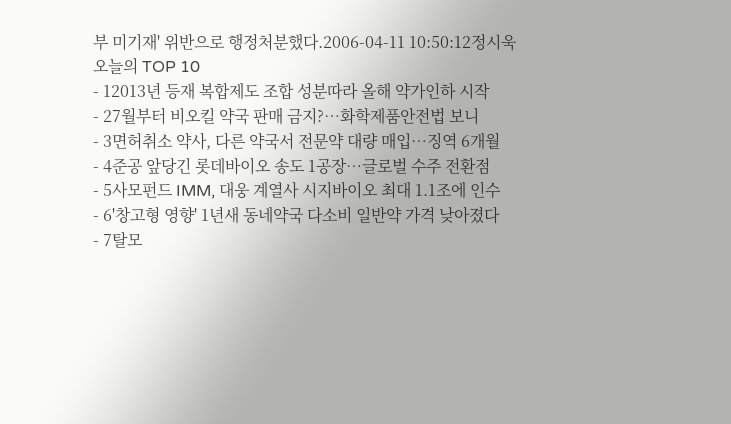부 미기재' 위반으로 행정처분했다.2006-04-11 10:50:12정시욱
오늘의 TOP 10
- 12013년 등재 복합제도 조합 성분따라 올해 약가인하 시작
- 27월부터 비오킬 약국 판매 금지?…화학제품안전법 보니
- 3면허취소 약사, 다른 약국서 전문약 대량 매입…징역 6개월
- 4준공 앞당긴 롯데바이오 송도 1공장…글로벌 수주 전환점
- 5사모펀드 IMM, 대웅 계열사 시지바이오 최대 1.1조에 인수
- 6'창고형 영향' 1년새 동네약국 다소비 일반약 가격 낮아졌다
- 7탈모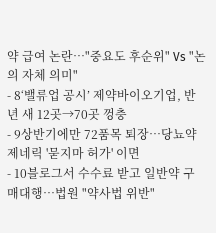약 급여 논란…"중요도 후순위" Vs "논의 자체 의미"
- 8‘밸류업 공시’ 제약바이오기업, 반년 새 12곳→70곳 껑충
- 9상반기에만 72품목 퇴장…당뇨약 제네릭 '묻지마 허가' 이면
- 10블로그서 수수료 받고 일반약 구매대행…법원 "약사법 위반"